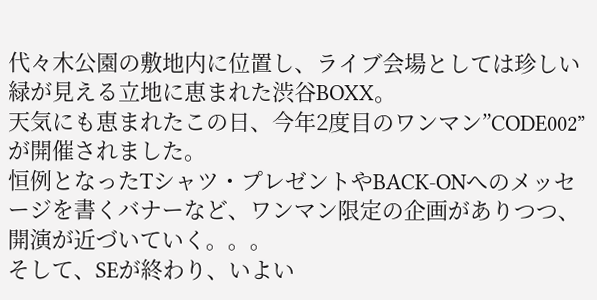代々木公園の敷地内に位置し、ライブ会場としては珍しい緑が見える立地に恵まれた渋谷BOXX。
天気にも恵まれたこの日、今年2度目のワンマン”CODE002”が開催されました。
恒例となったTシャツ・プレゼントやBACK-ONへのメッセージを書くバナーなど、ワンマン限定の企画がありつつ、開演が近づいていく。。。
そして、SEが終わり、いよい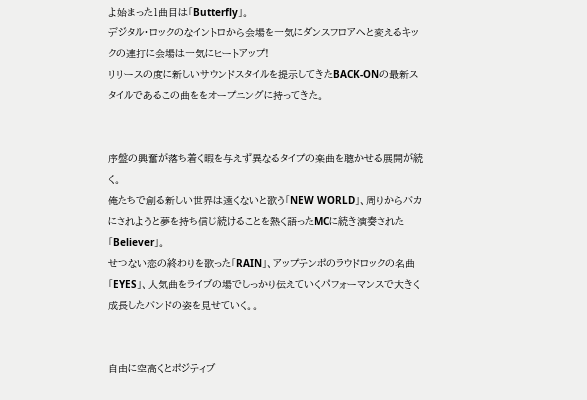よ始まった1曲目は「Butterfly」。
デジタル・ロックのなイントロから会場を一気にダンスフロアへと変えるキックの連打に会場は一気にヒートアップ!
リリースの度に新しいサウンドスタイルを提示してきたBACK-ONの最新スタイルであるこの曲ををオープニングに持ってきた。


序盤の興奮が落ち着く暇を与えず異なるタイプの楽曲を聴かせる展開が続く。
俺たちで創る新しい世界は遠くないと歌う「NEW WORLD」、周りからバカにされようと夢を持ち信じ続けることを熱く語ったMCに続き演奏された「Believer」。
せつない恋の終わりを歌った「RAIN」、アップテンポのラウドロックの名曲「EYES」、人気曲をライブの場でしっかり伝えていくパフォーマンスで大きく成長したバンドの姿を見せていく。。


自由に空高くとポジティブ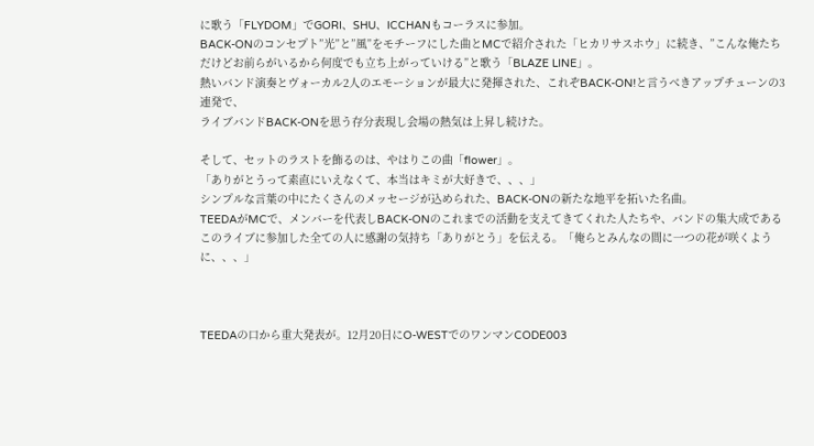に歌う「FLYDOM」でGORI、SHU、ICCHANもコーラスに参加。
BACK-ONのコンセプト”光”と”風”をモチーフにした曲とMCで紹介された「ヒカリサスホウ」に続き、”こんな俺たちだけどお前らがいるから何度でも立ち上がっていける”と歌う「BLAZE LINE」。
熱いバンド演奏とヴォーカル2人のエモーションが最大に発揮された、これぞBACK-ON!と言うべきアップチューンの3連発で、
ライブバンドBACK-ONを思う存分表現し会場の熱気は上昇し続けた。

そして、セットのラストを飾るのは、やはりこの曲「flower」。
「ありがとうって素直にいえなくて、本当はキミが大好きで、、、」
シンプルな言葉の中にたくさんのメッセージが込められた、BACK-ONの新たな地平を拓いた名曲。
TEEDAがMCで、メンバーを代表しBACK-ONのこれまでの活動を支えてきてくれた人たちや、バンドの集大成であるこのライブに参加した全ての人に感謝の気持ち「ありがとう」を伝える。「俺らとみんなの間に一つの花が咲くように、、、」



TEEDAの口から重大発表が。12月20日にO-WESTでのワンマンCODE003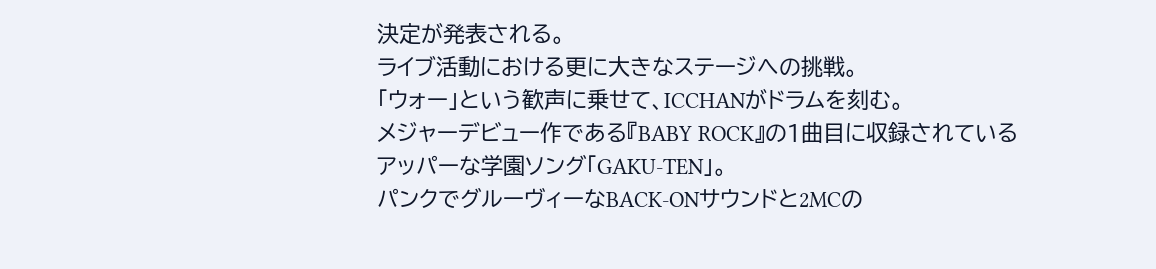決定が発表される。
ライブ活動における更に大きなステージへの挑戦。
「ウォー」という歓声に乗せて、ICCHANがドラムを刻む。
メジャーデビュー作である『BABY ROCK』の1曲目に収録されているアッパーな学園ソング「GAKU-TEN」。
パンクでグルーヴィーなBACK-ONサウンドと2MCの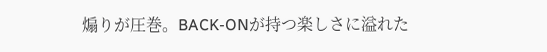煽りが圧巻。BACK-ONが持つ楽しさに溢れた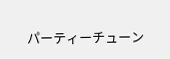パーティーチューン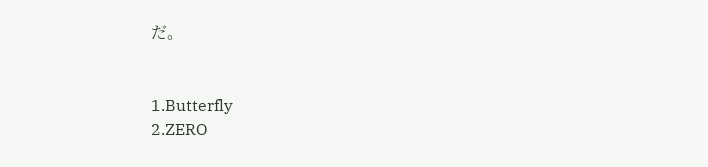だ。


1.Butterfly
2.ZERO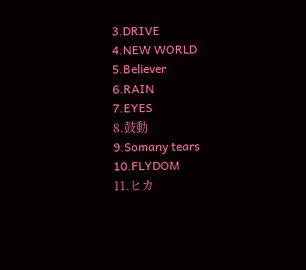3.DRIVE
4.NEW WORLD
5.Believer
6.RAIN
7.EYES
8.鼓動
9.Somany tears
10.FLYDOM
11.ヒカ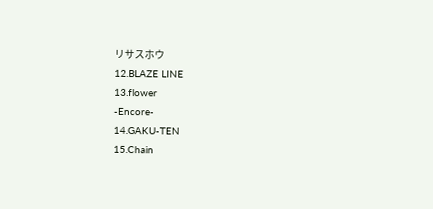リサスホウ
12.BLAZE LINE
13.flower
-Encore-
14.GAKU-TEN
15.Chain